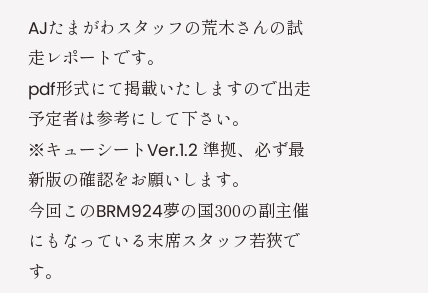AJたまがわスタッフの荒木さんの試走レポートです。
pdf形式にて掲載いたしますので出走予定者は参考にして下さい。
※キューシートVer.1.2 準拠、必ず最新版の確認をお願いします。
今回このBRM924夢の国300の副主催にもなっている末席スタッフ若狹です。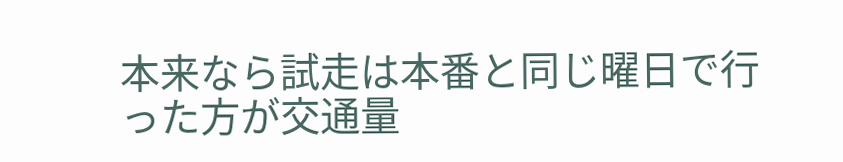本来なら試走は本番と同じ曜日で行った方が交通量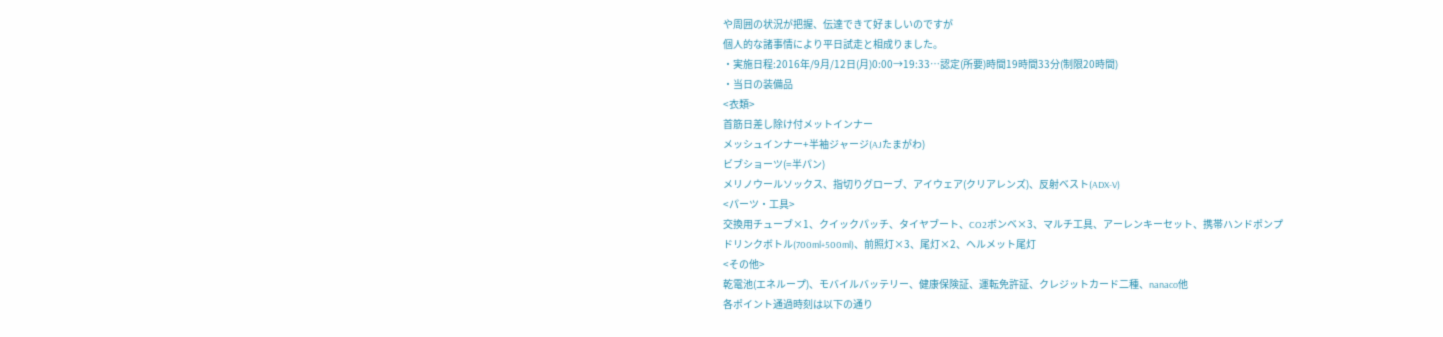や周囲の状況が把握、伝達できて好ましいのですが
個人的な諸事情により平日試走と相成りました。
・実施日程:2016年/9月/12日(月)0:00→19:33…認定(所要)時間19時間33分(制限20時間)
・当日の装備品
<衣類>
首筋日差し除け付メットインナー
メッシュインナー+半袖ジャージ(AJたまがわ)
ビブショーツ(=半パン)
メリノウールソックス、指切りグローブ、アイウェア(クリアレンズ)、反射ベスト(ADX-V)
<パーツ・工具>
交換用チューブ×1、クイックパッチ、タイヤブート、CO2ボンベ×3、マルチ工具、アーレンキーセット、携帯ハンドポンプ
ドリンクボトル(700ml+500ml)、前照灯×3、尾灯×2、ヘルメット尾灯
<その他>
乾電池(エネループ)、モバイルバッテリー、健康保険証、運転免許証、クレジットカード二種、nanaco他
各ポイント通過時刻は以下の通り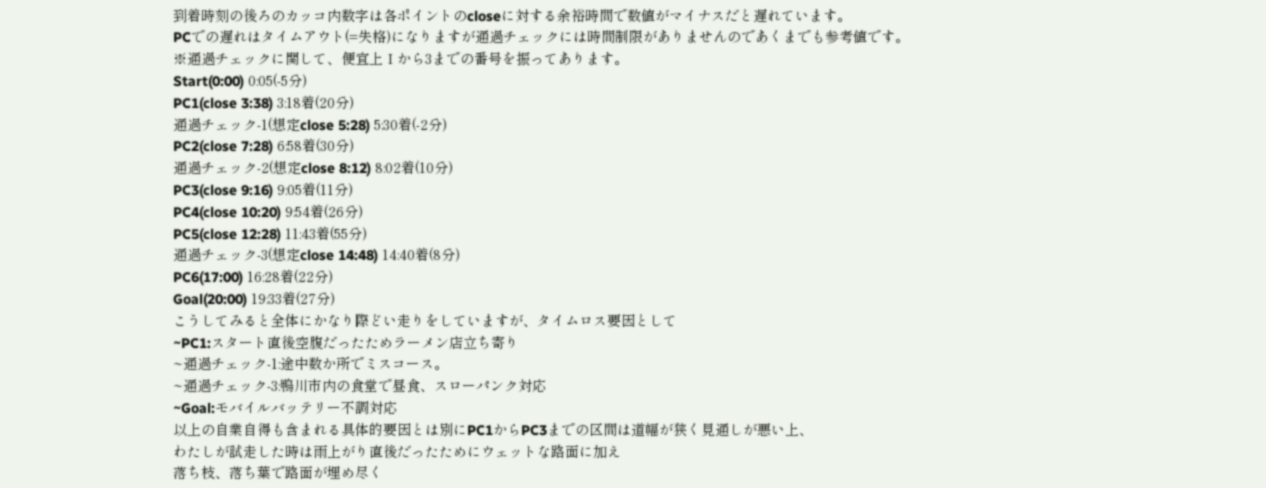到着時刻の後ろのカッコ内数字は各ポイントのcloseに対する余裕時間で数値がマイナスだと遅れています。
PCでの遅れはタイムアウト(=失格)になりますが通過チェックには時間制限がありませんのであくまでも参考値です。
※通過チェックに関して、便宜上Ⅰから3までの番号を振ってあります。
Start(0:00) 0:05(-5分)
PC1(close 3:38) 3:18着(20分)
通過チェック-1(想定close 5:28) 5:30着(-2分)
PC2(close 7:28) 6:58着(30分)
通過チェック-2(想定close 8:12) 8:02着(10分)
PC3(close 9:16) 9:05着(11分)
PC4(close 10:20) 9:54着(26分)
PC5(close 12:28) 11:43着(55分)
通過チェック-3(想定close 14:48) 14:40着(8分)
PC6(17:00) 16:28着(22分)
Goal(20:00) 19:33着(27分)
こうしてみると全体にかなり際どい走りをしていますが、タイムロス要因として
~PC1:スタート直後空腹だったためラーメン店立ち寄り
~通過チェック-1:途中数か所でミスコース。
~通過チェック-3:鴨川市内の食堂で昼食、スローパンク対応
~Goal:モバイルバッテリー不調対応
以上の自業自得も含まれる具体的要因とは別にPC1からPC3までの区間は道幅が狭く見通しが悪い上、
わたしが試走した時は雨上がり直後だったためにウェットな路面に加え
落ち枝、落ち葉で路面が埋め尽く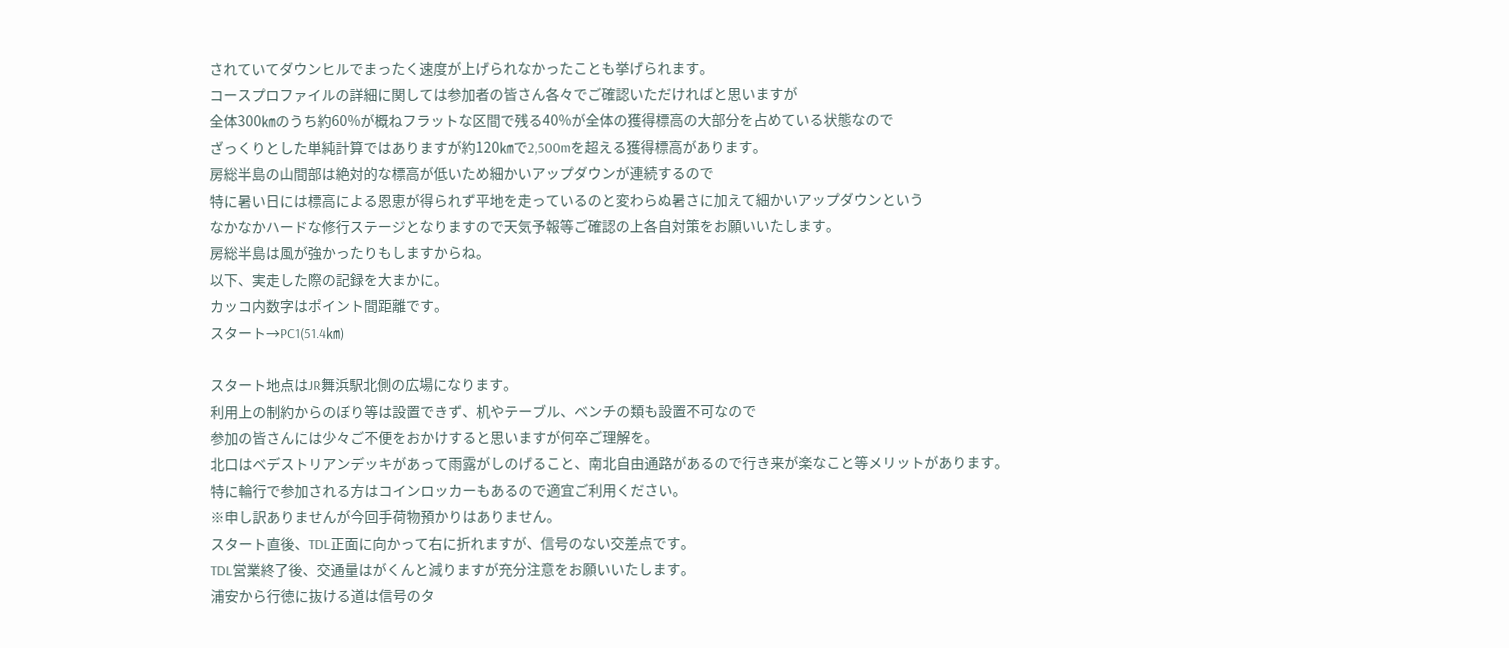されていてダウンヒルでまったく速度が上げられなかったことも挙げられます。
コースプロファイルの詳細に関しては参加者の皆さん各々でご確認いただければと思いますが
全体300㎞のうち約60%が概ねフラットな区間で残る40%が全体の獲得標高の大部分を占めている状態なので
ざっくりとした単純計算ではありますが約120㎞で2,500mを超える獲得標高があります。
房総半島の山間部は絶対的な標高が低いため細かいアップダウンが連続するので
特に暑い日には標高による恩恵が得られず平地を走っているのと変わらぬ暑さに加えて細かいアップダウンという
なかなかハードな修行ステージとなりますので天気予報等ご確認の上各自対策をお願いいたします。
房総半島は風が強かったりもしますからね。
以下、実走した際の記録を大まかに。
カッコ内数字はポイント間距離です。
スタート→PC1(51.4㎞)

スタート地点はJR舞浜駅北側の広場になります。
利用上の制約からのぼり等は設置できず、机やテーブル、ベンチの類も設置不可なので
参加の皆さんには少々ご不便をおかけすると思いますが何卒ご理解を。
北口はベデストリアンデッキがあって雨露がしのげること、南北自由通路があるので行き来が楽なこと等メリットがあります。
特に輪行で参加される方はコインロッカーもあるので適宜ご利用ください。
※申し訳ありませんが今回手荷物預かりはありません。
スタート直後、TDL正面に向かって右に折れますが、信号のない交差点です。
TDL営業終了後、交通量はがくんと減りますが充分注意をお願いいたします。
浦安から行徳に抜ける道は信号のタ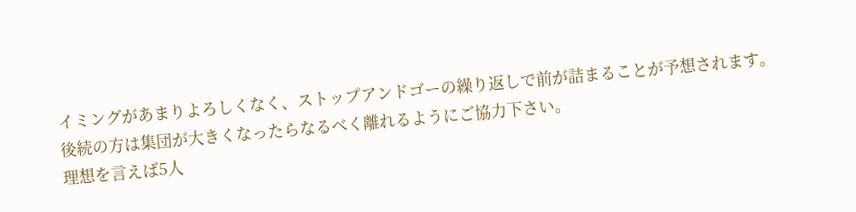イミングがあまりよろしくなく、ストップアンドゴーの繰り返しで前が詰まることが予想されます。
後続の方は集団が大きくなったらなるべく離れるようにご協力下さい。
理想を言えば5人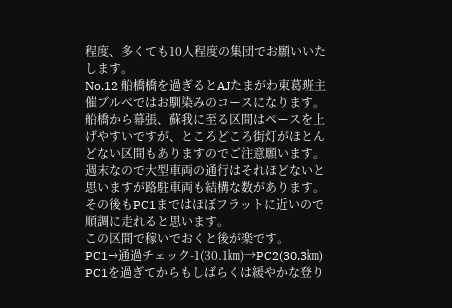程度、多くても10人程度の集団でお願いいたします。
No.12 船橋橋を過ぎるとAJたまがわ東葛班主催ブルべではお馴染みのコースになります。
船橋から幕張、蘇我に至る区間はペースを上げやすいですが、ところどころ街灯がほとんどない区間もありますのでご注意願います。
週末なので大型車両の通行はそれほどないと思いますが路駐車両も結構な数があります。
その後もPC1まではほぼフラットに近いので順調に走れると思います。
この区間で稼いでおくと後が楽です。
PC1→通過チェック-1(30.1㎞)→PC2(30.3㎞)
PC1を過ぎてからもしばらくは緩やかな登り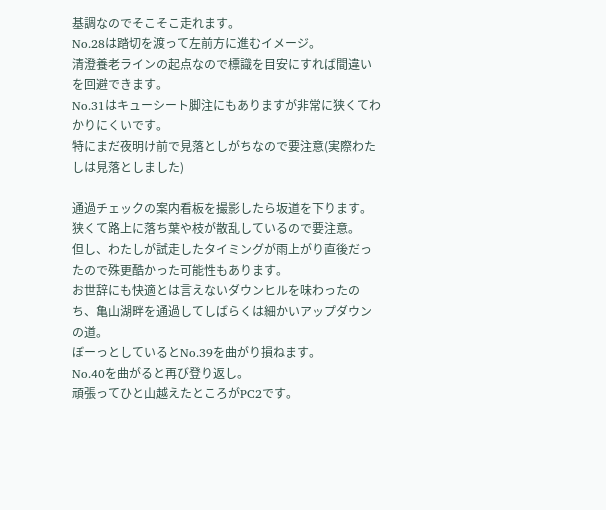基調なのでそこそこ走れます。
No.28は踏切を渡って左前方に進むイメージ。
清澄養老ラインの起点なので標識を目安にすれば間違いを回避できます。
No.31はキューシート脚注にもありますが非常に狭くてわかりにくいです。
特にまだ夜明け前で見落としがちなので要注意(実際わたしは見落としました)

通過チェックの案内看板を撮影したら坂道を下ります。
狭くて路上に落ち葉や枝が散乱しているので要注意。
但し、わたしが試走したタイミングが雨上がり直後だったので殊更酷かった可能性もあります。
お世辞にも快適とは言えないダウンヒルを味わったのち、亀山湖畔を通過してしばらくは細かいアップダウンの道。
ぼーっとしているとNo.39を曲がり損ねます。
No.40を曲がると再び登り返し。
頑張ってひと山越えたところがPC2です。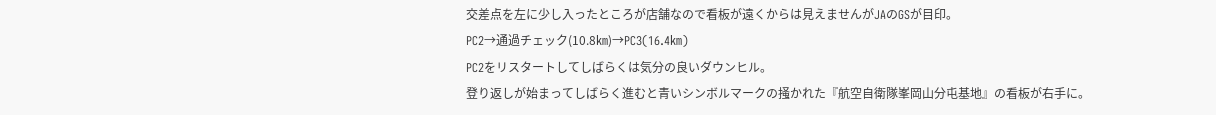交差点を左に少し入ったところが店舗なので看板が遠くからは見えませんがJAのGSが目印。
PC2→通過チェック(10.8㎞)→PC3(16.4㎞)
PC2をリスタートしてしばらくは気分の良いダウンヒル。
登り返しが始まってしばらく進むと青いシンボルマークの掻かれた『航空自衛隊峯岡山分屯基地』の看板が右手に。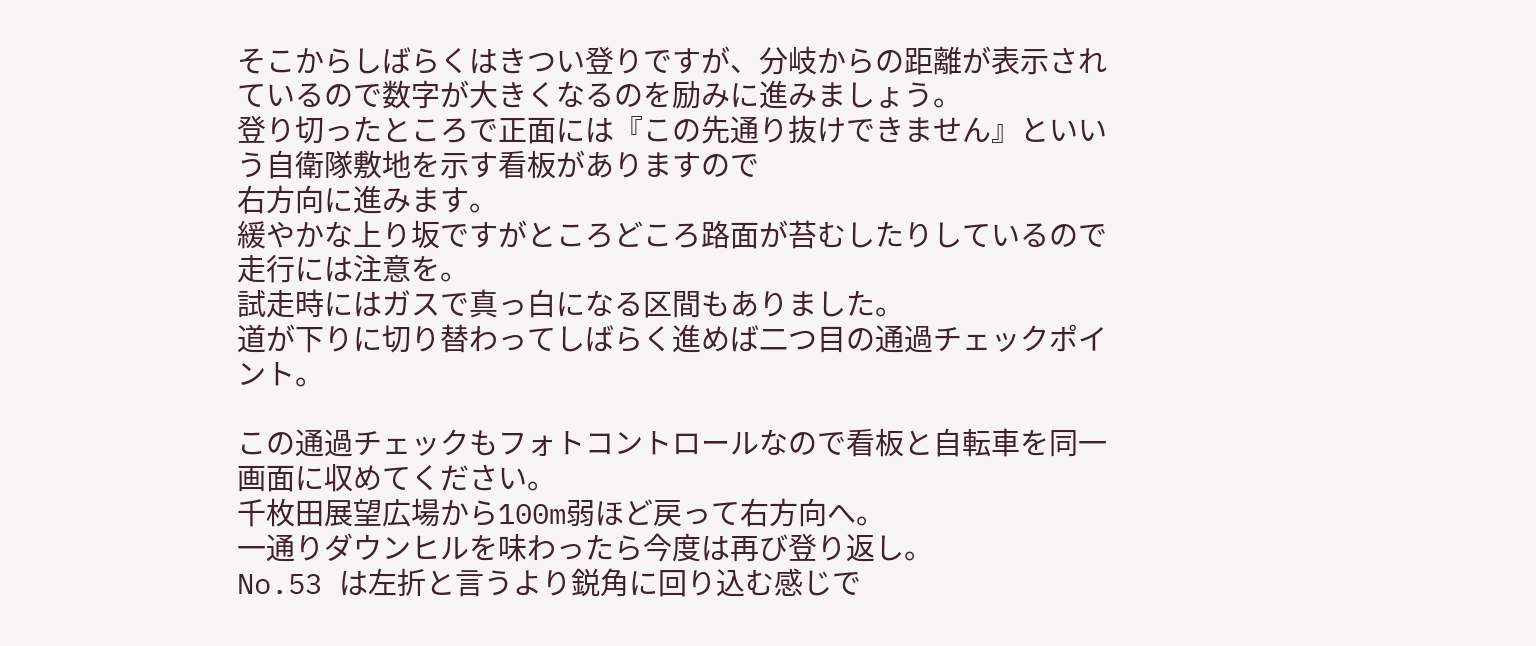そこからしばらくはきつい登りですが、分岐からの距離が表示されているので数字が大きくなるのを励みに進みましょう。
登り切ったところで正面には『この先通り抜けできません』といいう自衛隊敷地を示す看板がありますので
右方向に進みます。
緩やかな上り坂ですがところどころ路面が苔むしたりしているので走行には注意を。
試走時にはガスで真っ白になる区間もありました。
道が下りに切り替わってしばらく進めば二つ目の通過チェックポイント。

この通過チェックもフォトコントロールなので看板と自転車を同一画面に収めてください。
千枚田展望広場から100m弱ほど戻って右方向へ。
一通りダウンヒルを味わったら今度は再び登り返し。
No.53 は左折と言うより鋭角に回り込む感じで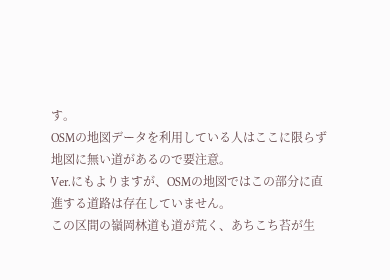す。
OSMの地図データを利用している人はここに限らず地図に無い道があるので要注意。
Ver.にもよりますが、OSMの地図ではこの部分に直進する道路は存在していません。
この区間の嶺岡林道も道が荒く、あちこち苔が生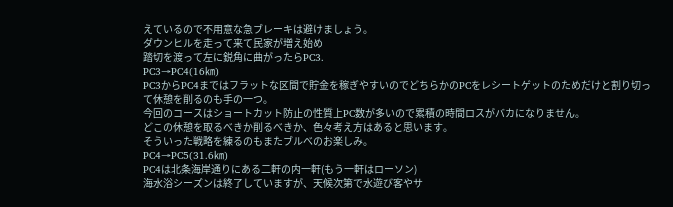えているので不用意な急ブレーキは避けましょう。
ダウンヒルを走って来て民家が増え始め
踏切を渡って左に鋭角に曲がったらPC3.
PC3→PC4(16㎞)
PC3からPC4まではフラットな区間で貯金を稼ぎやすいのでどちらかのPCをレシートゲットのためだけと割り切って休憩を削るのも手の一つ。
今回のコースはショートカット防止の性質上PC数が多いので累積の時間ロスがバカになりません。
どこの休憩を取るべきか削るべきか、色々考え方はあると思います。
そういった戦略を練るのもまたブルべのお楽しみ。
PC4→PC5(31.6㎞)
PC4は北条海岸通りにある二軒の内一軒(もう一軒はローソン)
海水浴シーズンは終了していますが、天候次第で水遊び客やサ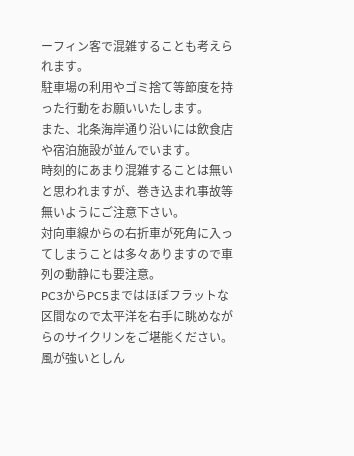ーフィン客で混雑することも考えられます。
駐車場の利用やゴミ捨て等節度を持った行動をお願いいたします。
また、北条海岸通り沿いには飲食店や宿泊施設が並んでいます。
時刻的にあまり混雑することは無いと思われますが、巻き込まれ事故等無いようにご注意下さい。
対向車線からの右折車が死角に入ってしまうことは多々ありますので車列の動静にも要注意。
PC3からPC5まではほぼフラットな区間なので太平洋を右手に眺めながらのサイクリンをご堪能ください。
風が強いとしん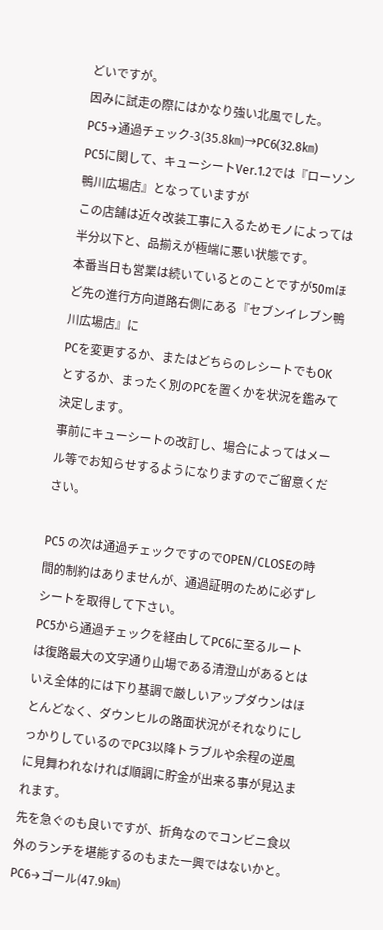どいですが。
因みに試走の際にはかなり強い北風でした。
PC5→通過チェック-3(35.8㎞)→PC6(32.8㎞)
PC5に関して、キューシートVer.1.2では『ローソン鴨川広場店』となっていますが
この店舗は近々改装工事に入るためモノによっては半分以下と、品揃えが極端に悪い状態です。
本番当日も営業は続いているとのことですが50mほど先の進行方向道路右側にある『セブンイレブン鴨川広場店』に
PCを変更するか、またはどちらのレシートでもOKとするか、まったく別のPCを置くかを状況を鑑みて決定します。
事前にキューシートの改訂し、場合によってはメール等でお知らせするようになりますのでご留意ください。

PC5 の次は通過チェックですのでOPEN/CLOSEの時間的制約はありませんが、通過証明のために必ずレシートを取得して下さい。
PC5から通過チェックを経由してPC6に至るルートは復路最大の文字通り山場である清澄山があるとはいえ全体的には下り基調で厳しいアップダウンはほとんどなく、ダウンヒルの路面状況がそれなりにしっかりしているのでPC3以降トラブルや余程の逆風に見舞われなければ順調に貯金が出来る事が見込まれます。
先を急ぐのも良いですが、折角なのでコンビニ食以外のランチを堪能するのもまた一興ではないかと。
PC6→ゴール(47.9㎞)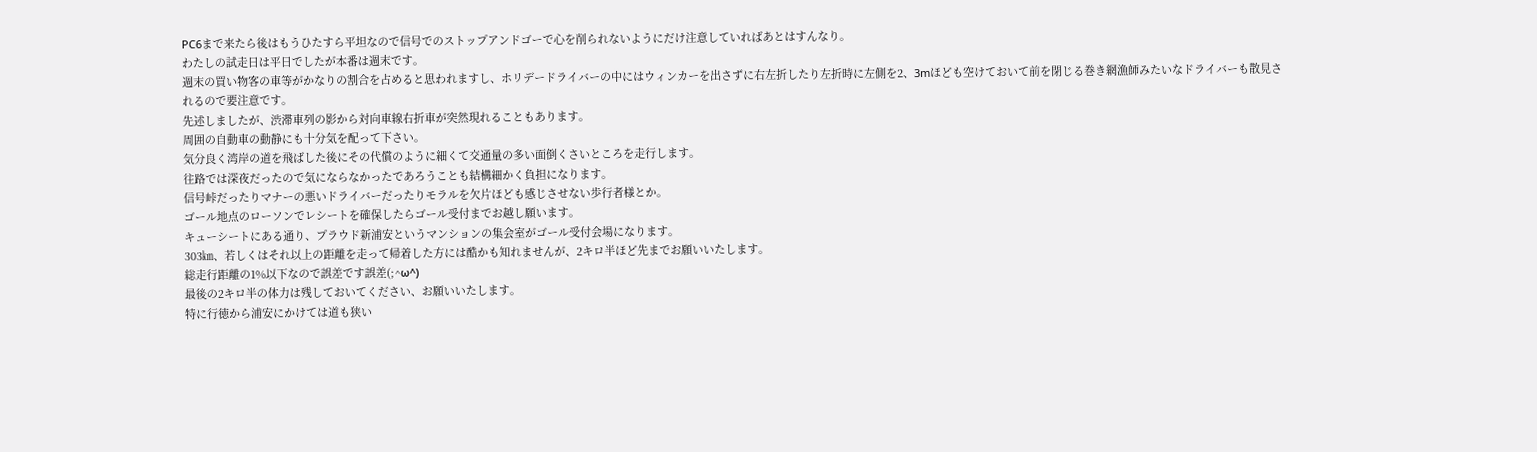PC6まで来たら後はもうひたすら平坦なので信号でのストップアンドゴーで心を削られないようにだけ注意していればあとはすんなり。
わたしの試走日は平日でしたが本番は週末です。
週末の買い物客の車等がかなりの割合を占めると思われますし、ホリデードライバーの中にはウィンカーを出さずに右左折したり左折時に左側を2、3mほども空けておいて前を閉じる巻き網漁師みたいなドライバーも散見されるので要注意です。
先述しましたが、渋滞車列の影から対向車線右折車が突然現れることもあります。
周囲の自動車の動静にも十分気を配って下さい。
気分良く湾岸の道を飛ばした後にその代償のように細くて交通量の多い面倒くさいところを走行します。
往路では深夜だったので気にならなかったであろうことも結構細かく負担になります。
信号峠だったりマナーの悪いドライバーだったりモラルを欠片ほども感じさせない歩行者様とか。
ゴール地点のローソンでレシートを確保したらゴール受付までお越し願います。
キューシートにある通り、プラウド新浦安というマンションの集会室がゴール受付会場になります。
303㎞、若しくはそれ以上の距離を走って帰着した方には酷かも知れませんが、2キロ半ほど先までお願いいたします。
総走行距離の1%以下なので誤差です誤差(;^ω^)
最後の2キロ半の体力は残しておいてください、お願いいたします。
特に行徳から浦安にかけては道も狭い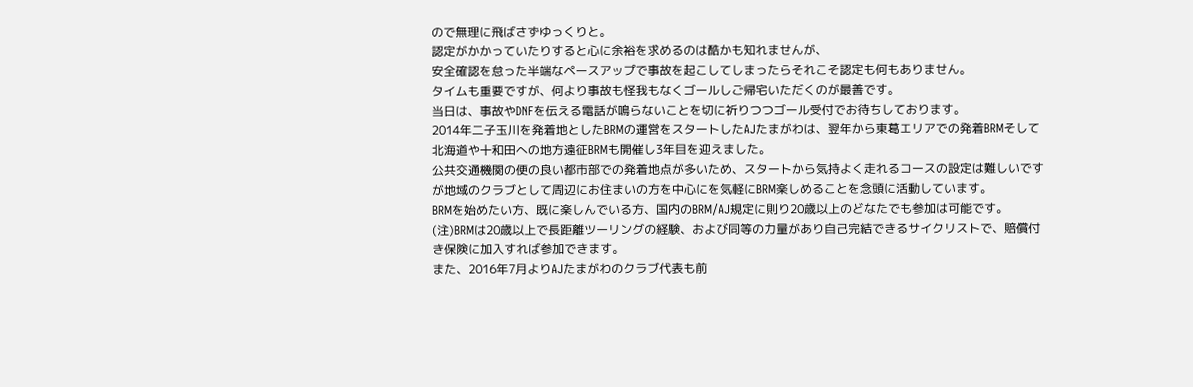ので無理に飛ばさずゆっくりと。
認定がかかっていたりすると心に余裕を求めるのは酷かも知れませんが、
安全確認を怠った半端なペースアップで事故を起こしてしまったらそれこそ認定も何もありません。
タイムも重要ですが、何より事故も怪我もなくゴールしご帰宅いただくのが最善です。
当日は、事故やDNFを伝える電話が鳴らないことを切に祈りつつゴール受付でお待ちしております。
2014年二子玉川を発着地としたBRMの運営をスタートしたAJたまがわは、翌年から東葛エリアでの発着BRMそして北海道や十和田への地方遠征BRMも開催し3年目を迎えました。
公共交通機関の便の良い都市部での発着地点が多いため、スタートから気持よく走れるコースの設定は難しいですが地域のクラブとして周辺にお住まいの方を中心にを気軽にBRM楽しめることを念頭に活動しています。
BRMを始めたい方、既に楽しんでいる方、国内のBRM/AJ規定に則り20歳以上のどなたでも参加は可能です。
(注)BRMは20歳以上で長距離ツーリングの経験、および同等の力量があり自己完結できるサイクリストで、賠償付き保険に加入すれば参加できます。
また、2016年7月よりAJたまがわのクラブ代表も前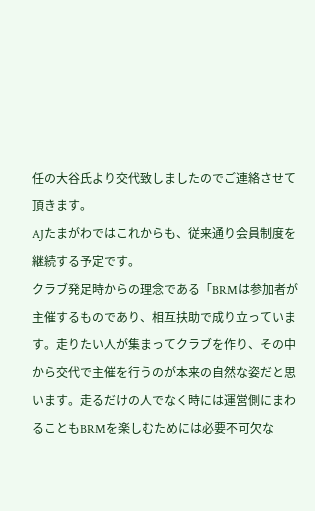任の大谷氏より交代致しましたのでご連絡させて頂きます。
AJたまがわではこれからも、従来通り会員制度を継続する予定です。
クラブ発足時からの理念である「BRMは参加者が主催するものであり、相互扶助で成り立っています。走りたい人が集まってクラブを作り、その中から交代で主催を行うのが本来の自然な姿だと思います。走るだけの人でなく時には運営側にまわることもBRMを楽しむためには必要不可欠な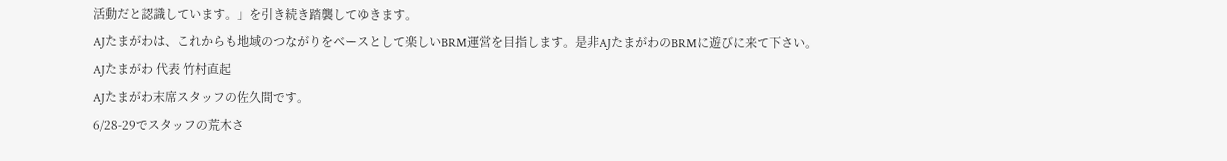活動だと認識しています。」を引き続き踏襲してゆきます。
AJたまがわは、これからも地域のつながりをベースとして楽しいBRM運営を目指します。是非AJたまがわのBRMに遊びに来て下さい。
AJたまがわ 代表 竹村直起
AJたまがわ末席スタッフの佐久間です。
6/28-29でスタッフの荒木さ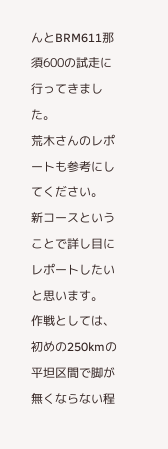んとBRM611那須600の試走に行ってきました。
荒木さんのレポートも参考にしてください。
新コースということで詳し目にレポートしたいと思います。
作戦としては、初めの250kmの平坦区間で脚が無くならない程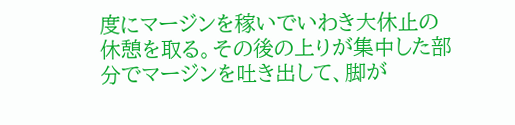度にマージンを稼いでいわき大休止の休憩を取る。その後の上りが集中した部分でマージンを吐き出して、脚が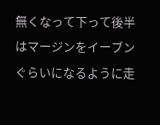無くなって下って後半はマージンをイーブンぐらいになるように走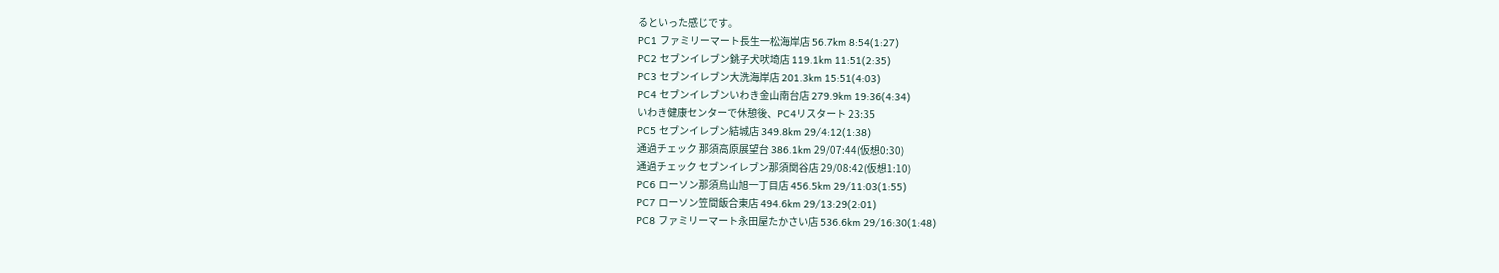るといった感じです。
PC1 ファミリーマート長生一松海岸店 56.7km 8:54(1:27)
PC2 セブンイレブン銚子犬吠埼店 119.1km 11:51(2:35)
PC3 セブンイレブン大洗海岸店 201.3km 15:51(4:03)
PC4 セブンイレブンいわき金山南台店 279.9km 19:36(4:34)
いわき健康センターで休憩後、PC4リスタート 23:35
PC5 セブンイレブン結城店 349.8km 29/4:12(1:38)
通過チェック 那須高原展望台 386.1km 29/07:44(仮想0:30)
通過チェック セブンイレブン那須関谷店 29/08:42(仮想1:10)
PC6 ローソン那須烏山旭一丁目店 456.5km 29/11:03(1:55)
PC7 ローソン笠間飯合東店 494.6km 29/13:29(2:01)
PC8 ファミリーマート永田屋たかさい店 536.6km 29/16:30(1:48)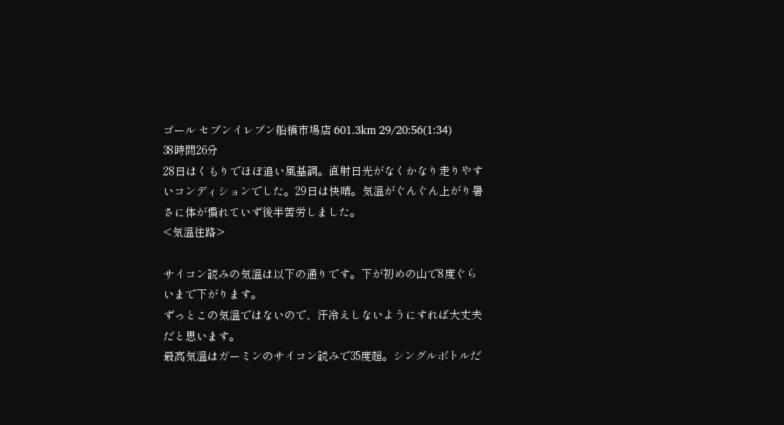ゴール セブンイレブン船橋市場店 601.3km 29/20:56(1:34)
38時間26分
28日はくもりでほぼ追い風基調。直射日光がなくかなり走りやすいコンディションでした。29日は快晴。気温がぐんぐん上がり暑さに体が慣れていず後半苦労しました。
<気温往路>

サイコン読みの気温は以下の通りです。下が初めの山で8度ぐらいまで下がります。
ずっとこの気温ではないので、汗冷えしないようにすれば大丈夫だと思います。
最高気温はガーミンのサイコン読みで35度超。シングルボトルだ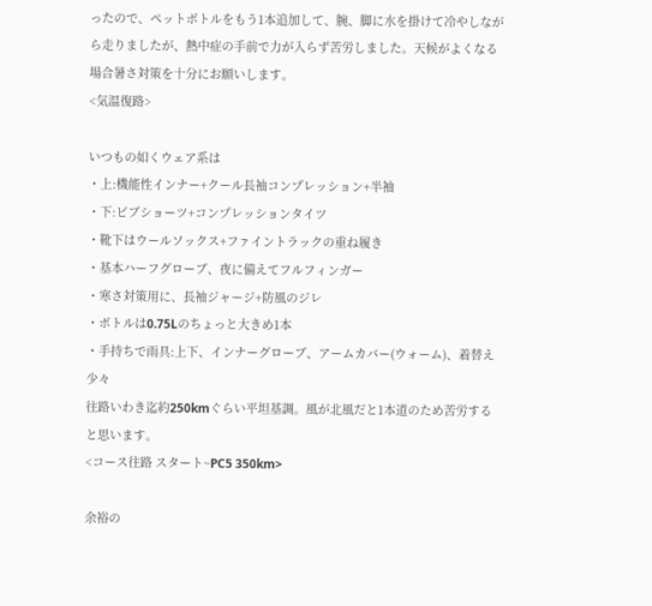ったので、ペットボトルをもう1本追加して、腕、脚に水を掛けて冷やしながら走りましたが、熱中症の手前で力が入らず苦労しました。天候がよくなる場合暑さ対策を十分にお願いします。
<気温復路>

いつもの如くウェア系は
・上:機能性インナー+クール長袖コンプレッション+半袖
・下:ビブショーツ+コンプレッションタイツ
・靴下はウールソックス+ファイントラックの重ね履き
・基本ハーフグローブ、夜に備えてフルフィンガー
・寒さ対策用に、長袖ジャージ+防風のジレ
・ボトルは0.75Lのちょっと大きめ1本
・手持ちで雨具:上下、インナーグローブ、アームカバー(ウォーム)、着替え少々
往路いわき迄約250kmぐらい平坦基調。風が北風だと1本道のため苦労すると思います。
<コース往路 スタート~PC5 350km>

余裕の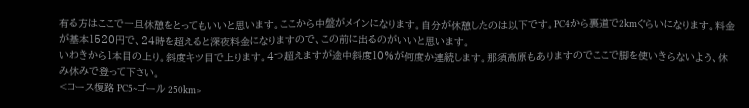有る方はここで一旦休憩をとってもいいと思います。ここから中盤がメインになります。自分が休憩したのは以下です。PC4から裏道で2kmぐらいになります。料金が基本1520円で、24時を超えると深夜料金になりますので、この前に出るのがいいと思います。
いわきから1本目の上り。斜度キツ目で上ります。4つ超えますが途中斜度10%が何度か連続します。那須高原もありますのでここで脚を使いきらないよう、休み休みで登って下さい。
<コース復路 PC5~ゴール 250km>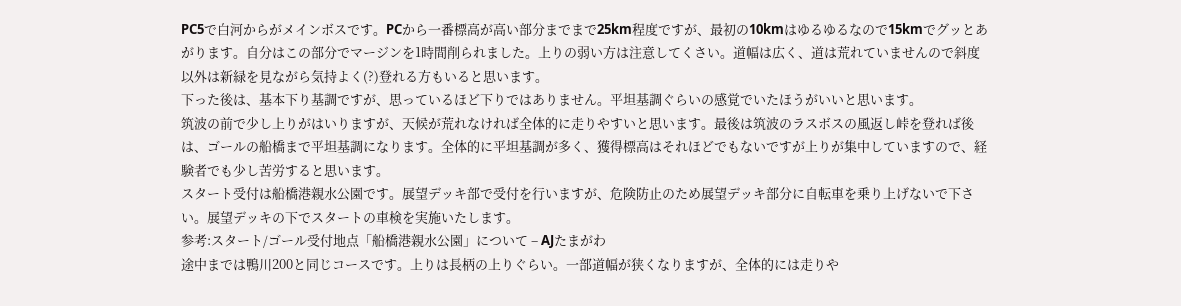PC5で白河からがメインボスです。PCから一番標高が高い部分までまで25km程度ですが、最初の10kmはゆるゆるなので15kmでグッとあがります。自分はこの部分でマージンを1時間削られました。上りの弱い方は注意してくさい。道幅は広く、道は荒れていませんので斜度以外は新緑を見ながら気持よく(?)登れる方もいると思います。
下った後は、基本下り基調ですが、思っているほど下りではありません。平坦基調ぐらいの感覚でいたほうがいいと思います。
筑波の前で少し上りがはいりますが、天候が荒れなければ全体的に走りやすいと思います。最後は筑波のラスボスの風返し峠を登れば後は、ゴールの船橋まで平坦基調になります。全体的に平坦基調が多く、獲得標高はそれほどでもないですが上りが集中していますので、経験者でも少し苦労すると思います。
スタート受付は船橋港親水公園です。展望デッキ部で受付を行いますが、危険防止のため展望デッキ部分に自転車を乗り上げないで下さい。展望デッキの下でスタートの車検を実施いたします。
参考:スタート/ゴール受付地点「船橋港親水公園」について – AJたまがわ
途中までは鴨川200と同じコースです。上りは長柄の上りぐらい。一部道幅が狭くなりますが、全体的には走りや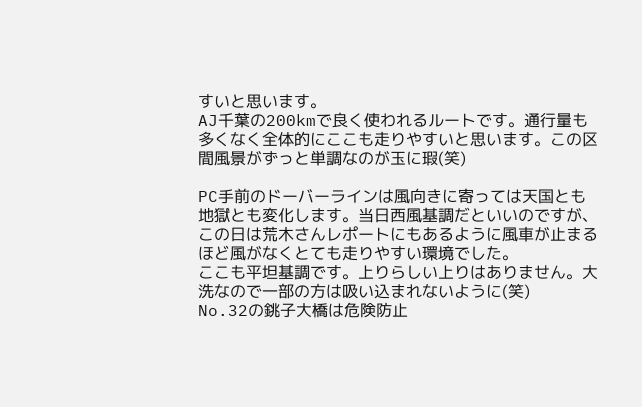すいと思います。
AJ千葉の200kmで良く使われるルートです。通行量も多くなく全体的にここも走りやすいと思います。この区間風景がずっと単調なのが玉に瑕(笑)

PC手前のドーバーラインは風向きに寄っては天国とも地獄とも変化します。当日西風基調だといいのですが、この日は荒木さんレポートにもあるように風車が止まるほど風がなくとても走りやすい環境でした。
ここも平坦基調です。上りらしい上りはありません。大洗なので一部の方は吸い込まれないように(笑)
No.32の銚子大橋は危険防止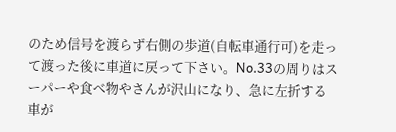のため信号を渡らず右側の歩道(自転車通行可)を走って渡った後に車道に戻って下さい。No.33の周りはスーパーや食べ物やさんが沢山になり、急に左折する車が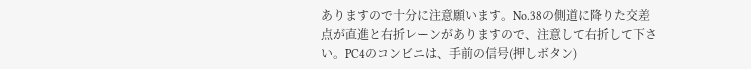ありますので十分に注意願います。No.38の側道に降りた交差点が直進と右折レーンがありますので、注意して右折して下さい。PC4のコンビニは、手前の信号(押しボタン)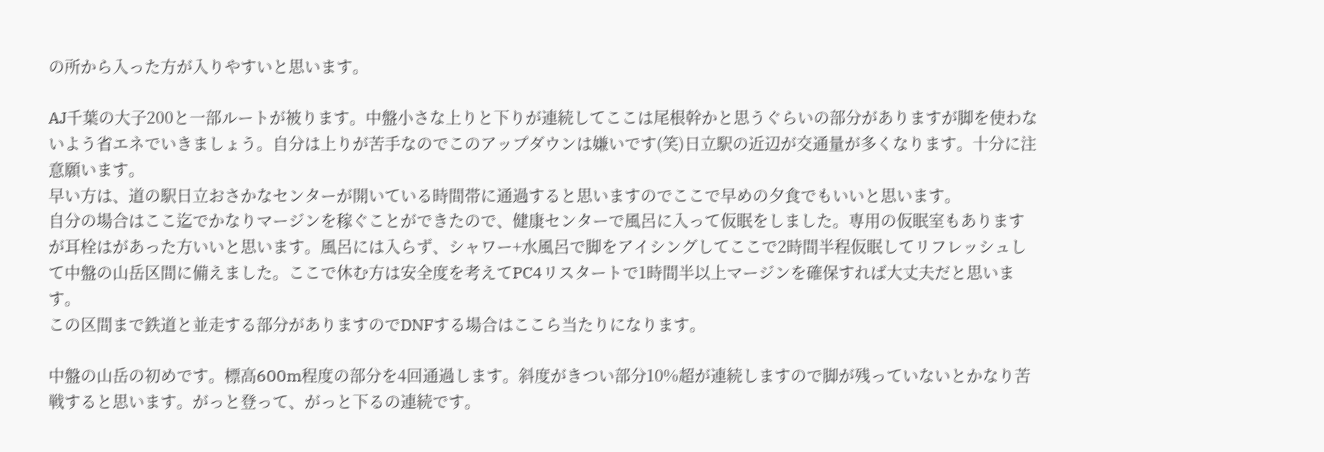の所から入った方が入りやすいと思います。

AJ千葉の大子200と一部ルートが被ります。中盤小さな上りと下りが連続してここは尾根幹かと思うぐらいの部分がありますが脚を使わないよう省エネでいきましょう。自分は上りが苦手なのでこのアップダウンは嫌いです(笑)日立駅の近辺が交通量が多くなります。十分に注意願います。
早い方は、道の駅日立おさかなセンターが開いている時間帯に通過すると思いますのでここで早めの夕食でもいいと思います。
自分の場合はここ迄でかなりマージンを稼ぐことができたので、健康センターで風呂に入って仮眠をしました。専用の仮眠室もありますが耳栓はがあった方いいと思います。風呂には入らず、シャワー+水風呂で脚をアイシングしてここで2時間半程仮眠してリフレッシュして中盤の山岳区間に備えました。ここで休む方は安全度を考えてPC4リスタートで1時間半以上マージンを確保すれば大丈夫だと思います。
この区間まで鉄道と並走する部分がありますのでDNFする場合はここら当たりになります。

中盤の山岳の初めです。標高600m程度の部分を4回通過します。斜度がきつい部分10%超が連続しますので脚が残っていないとかなり苦戦すると思います。がっと登って、がっと下るの連続です。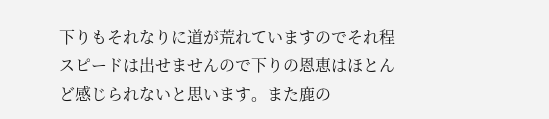下りもそれなりに道が荒れていますのでそれ程スピードは出せませんので下りの恩恵はほとんど感じられないと思います。また鹿の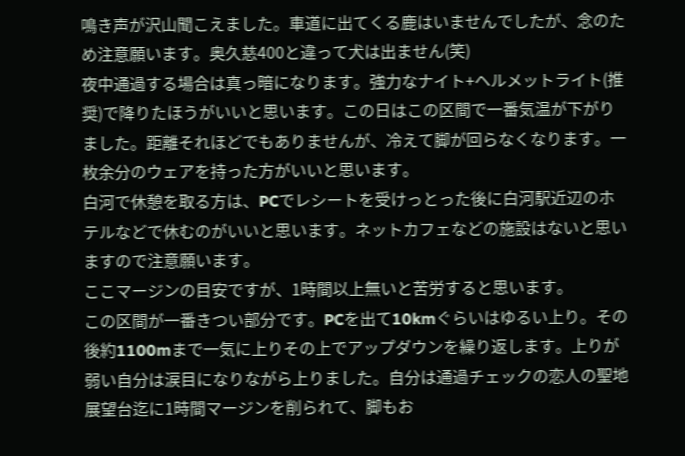鳴き声が沢山聞こえました。車道に出てくる鹿はいませんでしたが、念のため注意願います。奥久慈400と違って犬は出ません(笑)
夜中通過する場合は真っ暗になります。強力なナイト+ヘルメットライト(推奨)で降りたほうがいいと思います。この日はこの区間で一番気温が下がりました。距離それほどでもありませんが、冷えて脚が回らなくなります。一枚余分のウェアを持った方がいいと思います。
白河で休憩を取る方は、PCでレシートを受けっとった後に白河駅近辺のホテルなどで休むのがいいと思います。ネットカフェなどの施設はないと思いますので注意願います。
ここマージンの目安ですが、1時間以上無いと苦労すると思います。
この区間が一番きつい部分です。PCを出て10kmぐらいはゆるい上り。その後約1100mまで一気に上りその上でアップダウンを繰り返します。上りが弱い自分は涙目になりながら上りました。自分は通過チェックの恋人の聖地展望台迄に1時間マージンを削られて、脚もお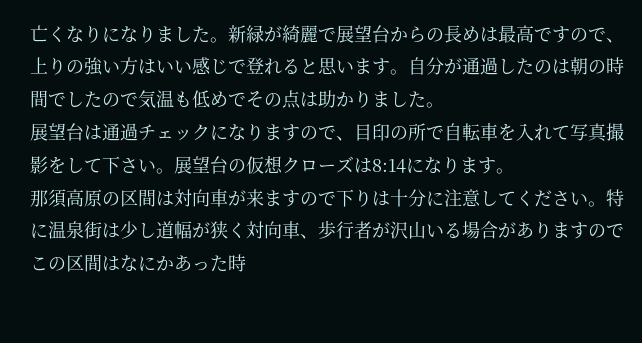亡くなりになりました。新緑が綺麗で展望台からの長めは最高ですので、上りの強い方はいい感じで登れると思います。自分が通過したのは朝の時間でしたので気温も低めでその点は助かりました。
展望台は通過チェックになりますので、目印の所で自転車を入れて写真撮影をして下さい。展望台の仮想クローズは8:14になります。
那須高原の区間は対向車が来ますので下りは十分に注意してください。特に温泉街は少し道幅が狭く対向車、歩行者が沢山いる場合がありますのでこの区間はなにかあった時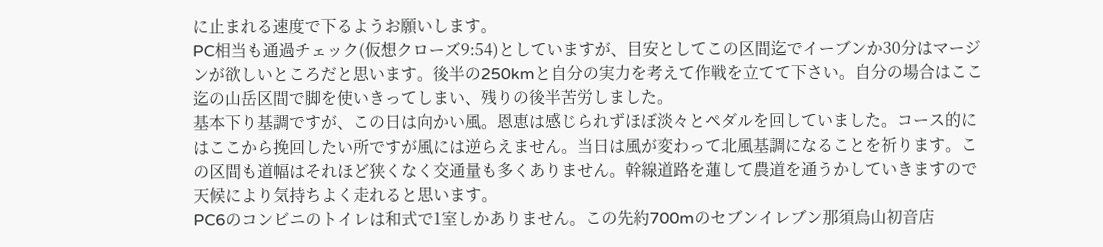に止まれる速度で下るようお願いします。
PC相当も通過チェック(仮想クローズ9:54)としていますが、目安としてこの区間迄でイーブンか30分はマージンが欲しいところだと思います。後半の250kmと自分の実力を考えて作戦を立てて下さい。自分の場合はここ迄の山岳区間で脚を使いきってしまい、残りの後半苦労しました。
基本下り基調ですが、この日は向かい風。恩恵は感じられずほぼ淡々とペダルを回していました。コース的にはここから挽回したい所ですが風には逆らえません。当日は風が変わって北風基調になることを祈ります。この区間も道幅はそれほど狭くなく交通量も多くありません。幹線道路を蓮して農道を通うかしていきますので天候により気持ちよく走れると思います。
PC6のコンビニのトイレは和式で1室しかありません。この先約700mのセブンイレブン那須烏山初音店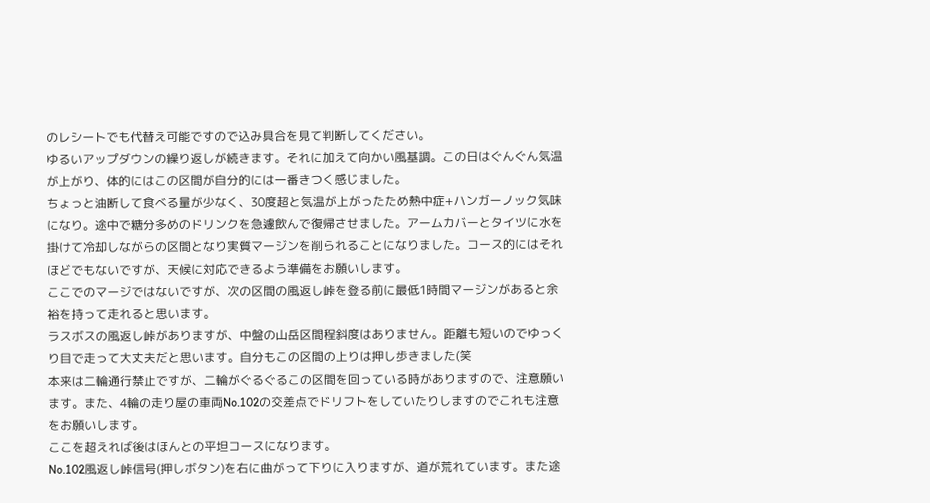のレシートでも代替え可能ですので込み具合を見て判断してください。
ゆるいアップダウンの繰り返しが続きます。それに加えて向かい風基調。この日はぐんぐん気温が上がり、体的にはこの区間が自分的には一番きつく感じました。
ちょっと油断して食べる量が少なく、30度超と気温が上がったため熱中症+ハンガーノック気味になり。途中で糖分多めのドリンクを急遽飲んで復帰させました。アームカバーとタイツに水を掛けて冷却しながらの区間となり実質マージンを削られることになりました。コース的にはそれほどでもないですが、天候に対応できるよう準備をお願いします。
ここでのマージではないですが、次の区間の風返し峠を登る前に最低1時間マージンがあると余裕を持って走れると思います。
ラスボスの風返し峠がありますが、中盤の山岳区間程斜度はありません。距離も短いのでゆっくり目で走って大丈夫だと思います。自分もこの区間の上りは押し歩きました(笑
本来は二輪通行禁止ですが、二輪がぐるぐるこの区間を回っている時がありますので、注意願います。また、4輪の走り屋の車両No.102の交差点でドリフトをしていたりしますのでこれも注意をお願いします。
ここを超えれば後はほんとの平坦コースになります。
No.102風返し峠信号(押しボタン)を右に曲がって下りに入りますが、道が荒れています。また途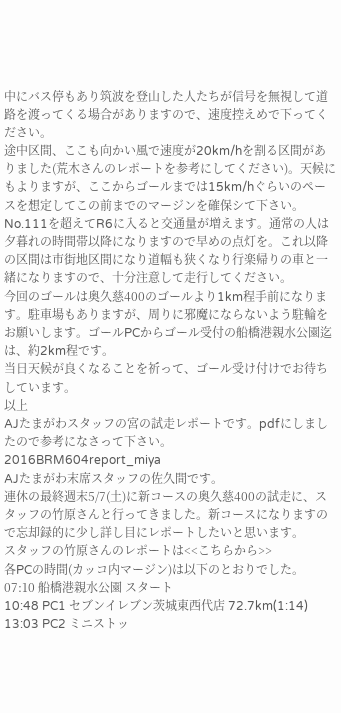中にバス停もあり筑波を登山した人たちが信号を無視して道路を渡ってくる場合がありますので、速度控えめで下ってください。
途中区間、ここも向かい風で速度が20km/hを割る区間がありました(荒木さんのレポートを参考にしてください)。天候にもよりますが、ここからゴールまでは15km/hぐらいのペースを想定してこの前までのマージンを確保シて下さい。
No.111を超えてR6に入ると交通量が増えます。通常の人は夕暮れの時間帯以降になりますので早めの点灯を。これ以降の区間は市街地区間になり道幅も狭くなり行楽帰りの車と一緒になりますので、十分注意して走行してください。
今回のゴールは奥久慈400のゴールより1km程手前になります。駐車場もありますが、周りに邪魔にならないよう駐輪をお願いします。ゴールPCからゴール受付の船橋港親水公園迄は、約2km程です。
当日天候が良くなることを祈って、ゴール受け付けでお待ちしています。
以上
AJたまがわスタッフの宮の試走レポートです。pdfにしましたので参考になさって下さい。
2016BRM604report_miya
AJたまがわ末席スタッフの佐久間です。
連休の最終週末5/7(土)に新コースの奥久慈400の試走に、スタッフの竹原さんと行ってきました。新コースになりますので忘却録的に少し詳し目にレポートしたいと思います。
スタッフの竹原さんのレポートは<<こちらから>>
各PCの時間(カッコ内マージン)は以下のとおりでした。
07:10 船橋港親水公園 スタート
10:48 PC1 セブンイレブン茨城東西代店 72.7km(1:14)
13:03 PC2 ミニストッ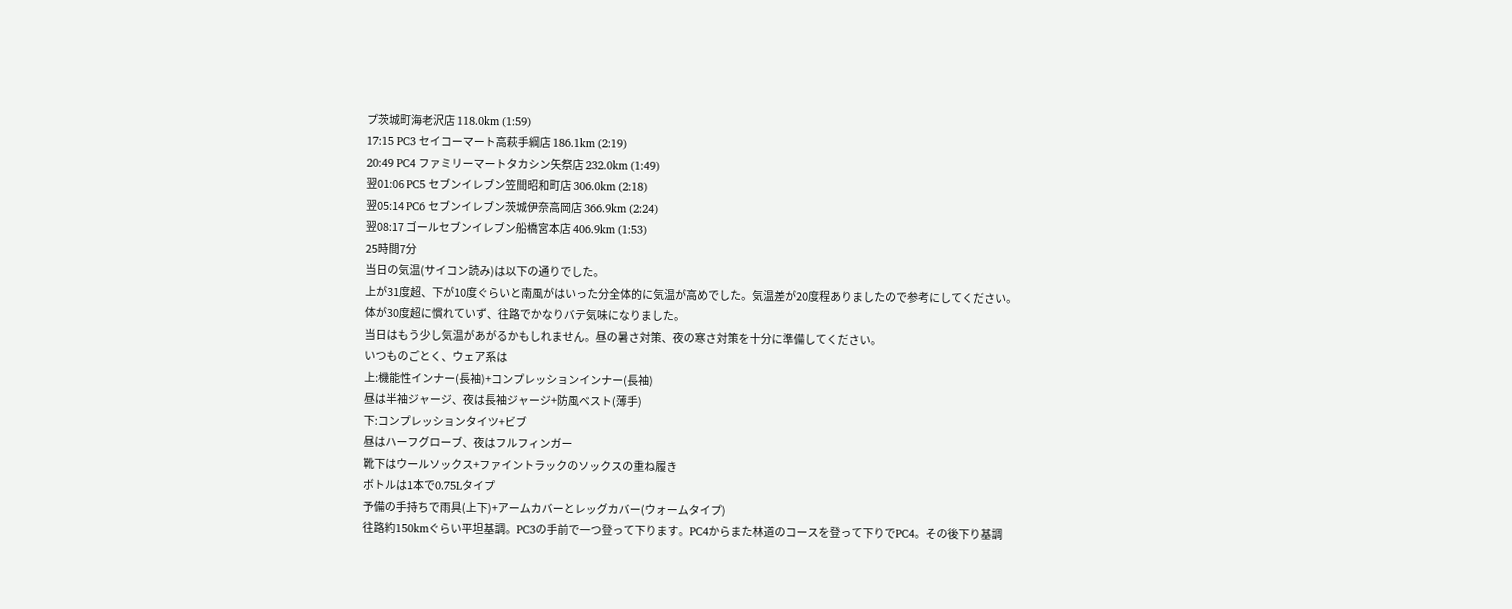プ茨城町海老沢店 118.0km (1:59)
17:15 PC3 セイコーマート高萩手綱店 186.1km (2:19)
20:49 PC4 ファミリーマートタカシン矢祭店 232.0km (1:49)
翌01:06 PC5 セブンイレブン笠間昭和町店 306.0km (2:18)
翌05:14 PC6 セブンイレブン茨城伊奈高岡店 366.9km (2:24)
翌08:17 ゴールセブンイレブン船橋宮本店 406.9km (1:53)
25時間7分
当日の気温(サイコン読み)は以下の通りでした。
上が31度超、下が10度ぐらいと南風がはいった分全体的に気温が高めでした。気温差が20度程ありましたので参考にしてください。
体が30度超に慣れていず、往路でかなりバテ気味になりました。
当日はもう少し気温があがるかもしれません。昼の暑さ対策、夜の寒さ対策を十分に準備してください。
いつものごとく、ウェア系は
上:機能性インナー(長袖)+コンプレッションインナー(長袖)
昼は半袖ジャージ、夜は長袖ジャージ+防風ベスト(薄手)
下:コンプレッションタイツ+ビブ
昼はハーフグローブ、夜はフルフィンガー
靴下はウールソックス+ファイントラックのソックスの重ね履き
ボトルは1本で0.75Lタイプ
予備の手持ちで雨具(上下)+アームカバーとレッグカバー(ウォームタイプ)
往路約150kmぐらい平坦基調。PC3の手前で一つ登って下ります。PC4からまた林道のコースを登って下りでPC4。その後下り基調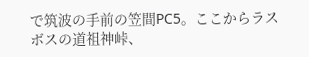で筑波の手前の笠間PC5。ここからラスボスの道祖神峠、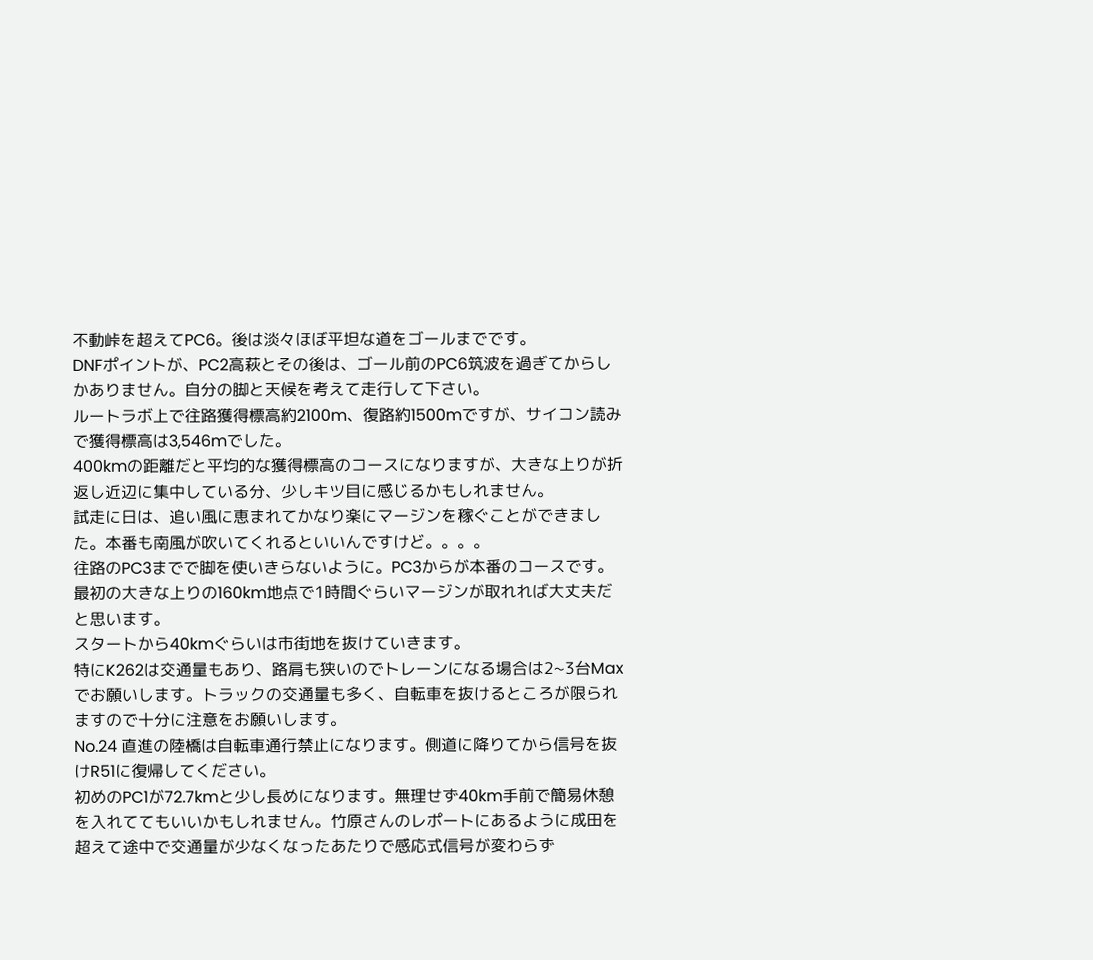不動峠を超えてPC6。後は淡々ほぼ平坦な道をゴールまでです。
DNFポイントが、PC2高萩とその後は、ゴール前のPC6筑波を過ぎてからしかありません。自分の脚と天候を考えて走行して下さい。
ルートラボ上で往路獲得標高約2100m、復路約1500mですが、サイコン読みで獲得標高は3,546mでした。
400kmの距離だと平均的な獲得標高のコースになりますが、大きな上りが折返し近辺に集中している分、少しキツ目に感じるかもしれません。
試走に日は、追い風に恵まれてかなり楽にマージンを稼ぐことができました。本番も南風が吹いてくれるといいんですけど。。。。
往路のPC3までで脚を使いきらないように。PC3からが本番のコースです。
最初の大きな上りの160km地点で1時間ぐらいマージンが取れれば大丈夫だと思います。
スタートから40kmぐらいは市街地を抜けていきます。
特にK262は交通量もあり、路肩も狭いのでトレーンになる場合は2~3台Maxでお願いします。トラックの交通量も多く、自転車を抜けるところが限られますので十分に注意をお願いします。
No.24 直進の陸橋は自転車通行禁止になります。側道に降りてから信号を抜けR51に復帰してください。
初めのPC1が72.7kmと少し長めになります。無理せず40km手前で簡易休憩を入れててもいいかもしれません。竹原さんのレポートにあるように成田を超えて途中で交通量が少なくなったあたりで感応式信号が変わらず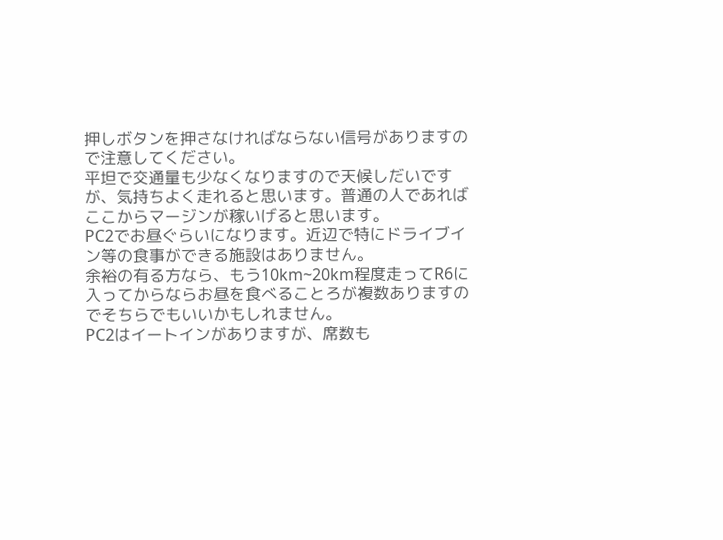押しボタンを押さなければならない信号がありますので注意してください。
平坦で交通量も少なくなりますので天候しだいですが、気持ちよく走れると思います。普通の人であればここからマージンが稼いげると思います。
PC2でお昼ぐらいになります。近辺で特にドライブイン等の食事ができる施設はありません。
余裕の有る方なら、もう10km~20km程度走ってR6に入ってからならお昼を食べることろが複数ありますのでそちらでもいいかもしれません。
PC2はイートインがありますが、席数も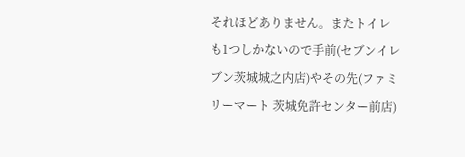それほどありません。またトイレも1つしかないので手前(セブンイレブン茨城城之内店)やその先(ファミリーマート 茨城免許センター前店)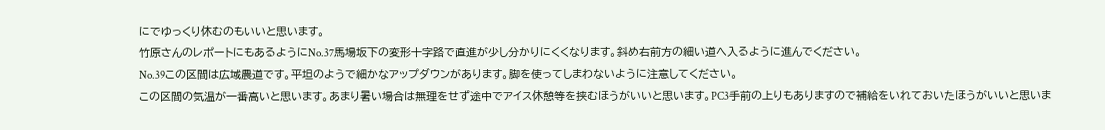にでゆっくり休むのもいいと思います。
竹原さんのレポートにもあるようにNo.37馬場坂下の変形十字路で直進が少し分かりにくくなります。斜め右前方の細い道へ入るように進んでください。
No.39この区間は広域農道です。平坦のようで細かなアップダウンがあります。脚を使ってしまわないように注意してください。
この区間の気温が一番高いと思います。あまり暑い場合は無理をせず途中でアイス休憩等を挟むほうがいいと思います。PC3手前の上りもありますので補給をいれておいたほうがいいと思いま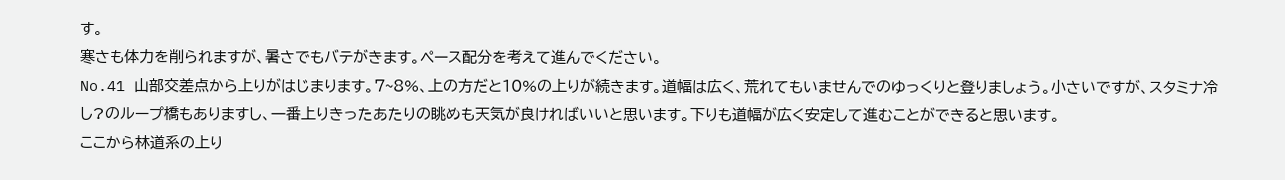す。
寒さも体力を削られますが、暑さでもバテがきます。ペース配分を考えて進んでください。
No.41 山部交差点から上りがはじまります。7~8%、上の方だと10%の上りが続きます。道幅は広く、荒れてもいませんでのゆっくりと登りましょう。小さいですが、スタミナ冷し?のループ橋もありますし、一番上りきったあたりの眺めも天気が良ければいいと思います。下りも道幅が広く安定して進むことができると思います。
ここから林道系の上り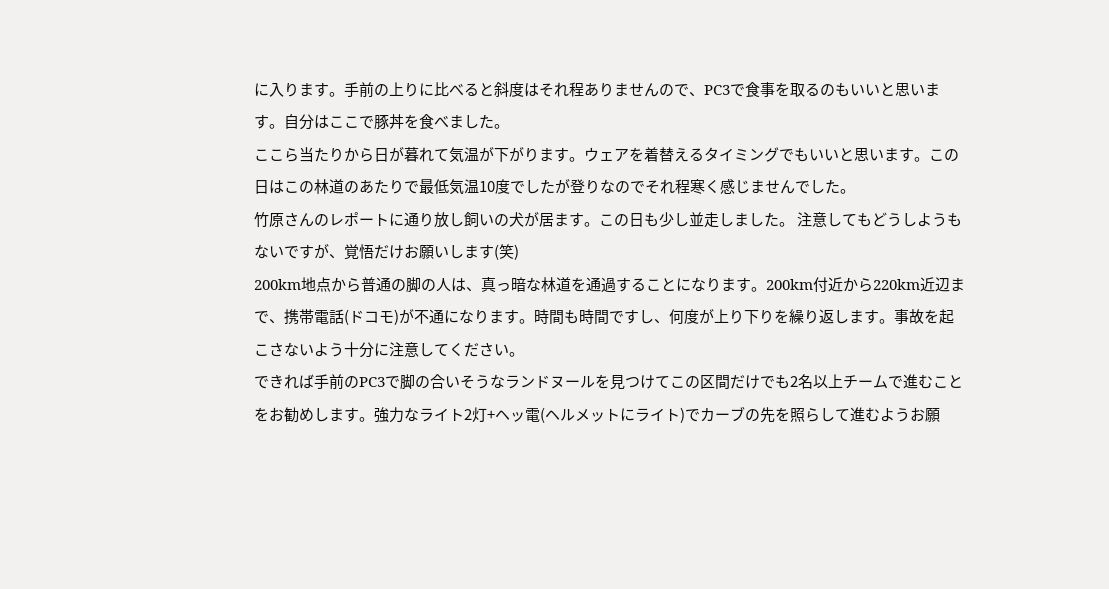に入ります。手前の上りに比べると斜度はそれ程ありませんので、PC3で食事を取るのもいいと思います。自分はここで豚丼を食べました。
ここら当たりから日が暮れて気温が下がります。ウェアを着替えるタイミングでもいいと思います。この日はこの林道のあたりで最低気温10度でしたが登りなのでそれ程寒く感じませんでした。
竹原さんのレポートに通り放し飼いの犬が居ます。この日も少し並走しました。 注意してもどうしようもないですが、覚悟だけお願いします(笑)
200km地点から普通の脚の人は、真っ暗な林道を通過することになります。200km付近から220km近辺まで、携帯電話(ドコモ)が不通になります。時間も時間ですし、何度が上り下りを繰り返します。事故を起こさないよう十分に注意してください。
できれば手前のPC3で脚の合いそうなランドヌールを見つけてこの区間だけでも2名以上チームで進むことをお勧めします。強力なライト2灯+ヘッ電(ヘルメットにライト)でカーブの先を照らして進むようお願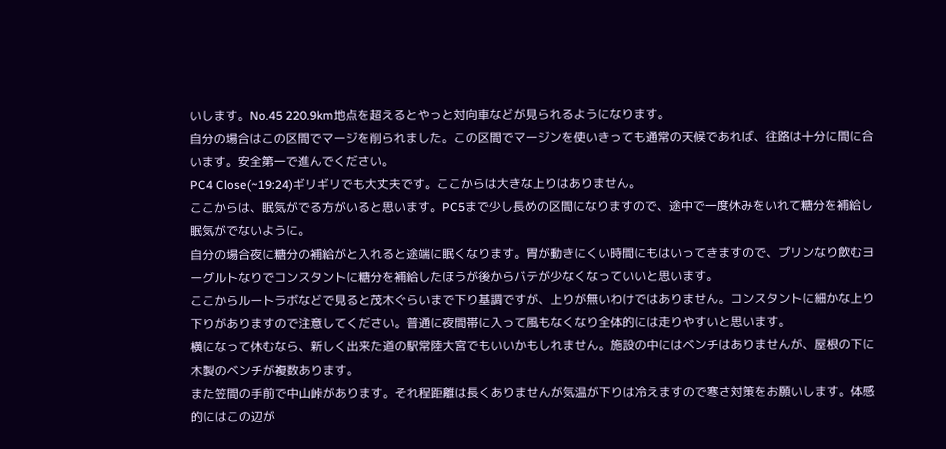いします。No.45 220.9km地点を超えるとやっと対向車などが見られるようになります。
自分の場合はこの区間でマージを削られました。この区間でマージンを使いきっても通常の天候であれば、往路は十分に間に合います。安全第一で進んでください。
PC4 Close(~19:24)ギリギリでも大丈夫です。ここからは大きな上りはありません。
ここからは、眠気がでる方がいると思います。PC5まで少し長めの区間になりますので、途中で一度休みをいれて糖分を補給し眠気がでないように。
自分の場合夜に糖分の補給がと入れると途端に眠くなります。胃が動きにくい時間にもはいってきますので、プリンなり飲むヨーグルトなりでコンスタントに糖分を補給したほうが後からバテが少なくなっていいと思います。
ここからルートラボなどで見ると茂木ぐらいまで下り基調ですが、上りが無いわけではありません。コンスタントに細かな上り下りがありますので注意してください。普通に夜間帯に入って風もなくなり全体的には走りやすいと思います。
横になって休むなら、新しく出来た道の駅常陸大宮でもいいかもしれません。施設の中にはベンチはありませんが、屋根の下に木製のベンチが複数あります。
また笠間の手前で中山峠があります。それ程距離は長くありませんが気温が下りは冷えますので寒さ対策をお願いします。体感的にはこの辺が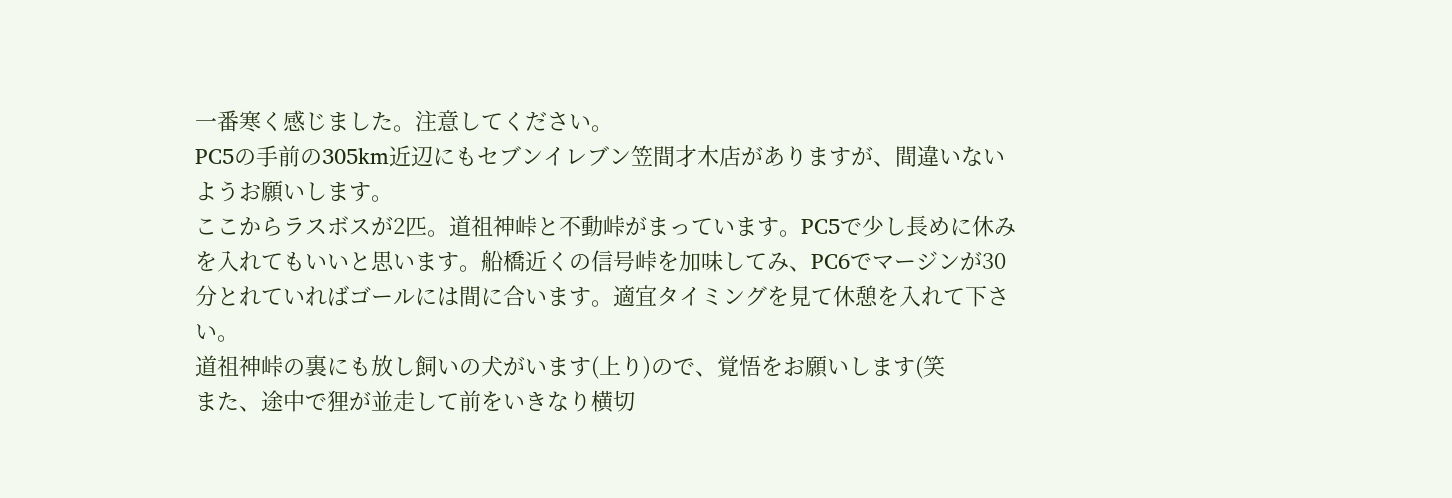一番寒く感じました。注意してください。
PC5の手前の305km近辺にもセブンイレブン笠間才木店がありますが、間違いないようお願いします。
ここからラスボスが2匹。道祖神峠と不動峠がまっています。PC5で少し長めに休みを入れてもいいと思います。船橋近くの信号峠を加味してみ、PC6でマージンが30分とれていればゴールには間に合います。適宜タイミングを見て休憩を入れて下さい。
道祖神峠の裏にも放し飼いの犬がいます(上り)ので、覚悟をお願いします(笑
また、途中で狸が並走して前をいきなり横切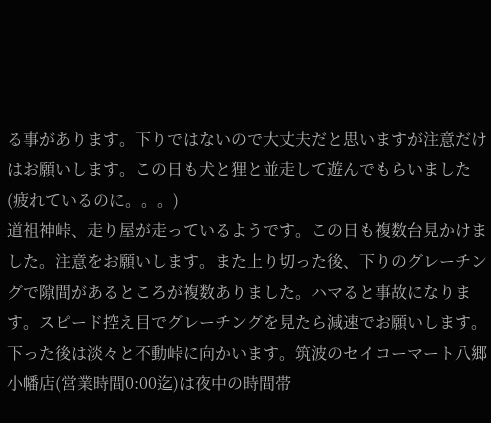る事があります。下りではないので大丈夫だと思いますが注意だけはお願いします。この日も犬と狸と並走して遊んでもらいました(疲れているのに。。。)
道祖神峠、走り屋が走っているようです。この日も複数台見かけました。注意をお願いします。また上り切った後、下りのグレーチングで隙間があるところが複数ありました。ハマると事故になります。スピード控え目でグレーチングを見たら減速でお願いします。
下った後は淡々と不動峠に向かいます。筑波のセイコーマート八郷小幡店(営業時間0:00迄)は夜中の時間帯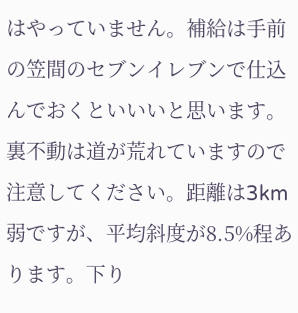はやっていません。補給は手前の笠間のセブンイレブンで仕込んでおくといいいと思います。
裏不動は道が荒れていますので注意してください。距離は3km弱ですが、平均斜度が8.5%程あります。下り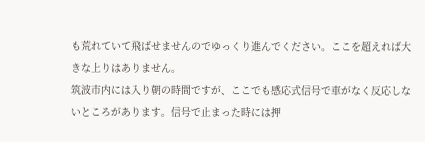も荒れていて飛ばせませんのでゆっくり進んでください。ここを超えれば大きな上りはありません。
筑波市内には入り朝の時間ですが、ここでも感応式信号で車がなく反応しないところがあります。信号で止まった時には押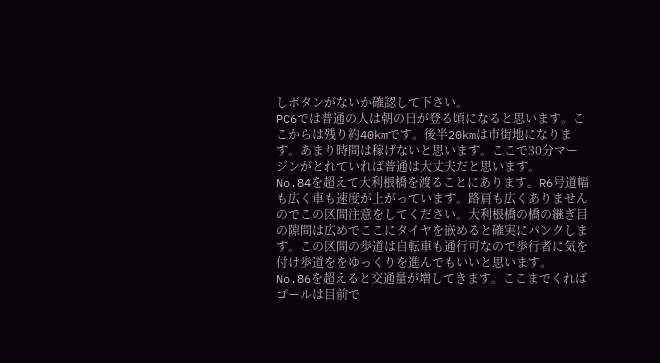しボタンがないか確認して下さい。
PC6では普通の人は朝の日が登る頃になると思います。ここからは残り約40kmです。後半20kmは市街地になります。あまり時間は稼げないと思います。ここで30分マージンがとれていれば普通は大丈夫だと思います。
No.84を超えて大利根橋を渡ることにあります。R6号道幅も広く車も速度が上がっています。路肩も広くありませんのでこの区間注意をしてください。大利根橋の橋の継ぎ目の隙間は広めでここにタイヤを嵌めると確実にパンクします。この区間の歩道は自転車も通行可なので歩行者に気を付け歩道ををゆっくりを進んでもいいと思います。
No.86を超えると交通量が増してきます。ここまでくればゴールは目前で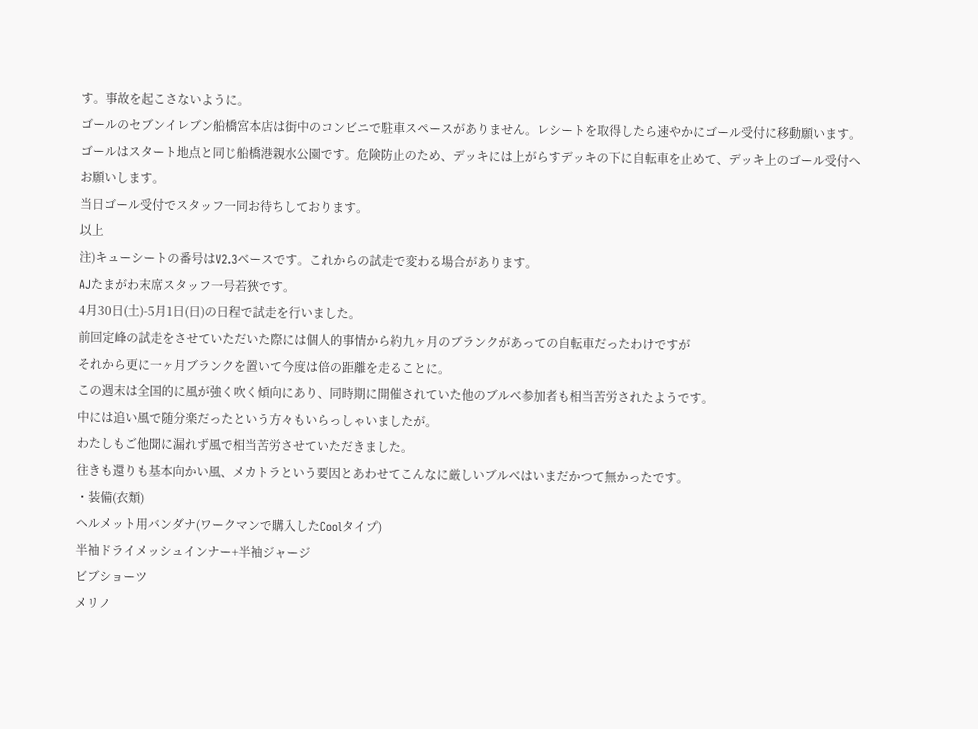す。事故を起こさないように。
ゴールのセブンイレブン船橋宮本店は街中のコンビニで駐車スペースがありません。レシートを取得したら速やかにゴール受付に移動願います。
ゴールはスタート地点と同じ船橋港親水公園です。危険防止のため、デッキには上がらすデッキの下に自転車を止めて、デッキ上のゴール受付へお願いします。
当日ゴール受付でスタッフ一同お待ちしております。
以上
注)キューシートの番号はV2.3ベースです。これからの試走で変わる場合があります。
AJたまがわ末席スタッフ一号若狹です。
4月30日(土)-5月1日(日)の日程で試走を行いました。
前回定峰の試走をさせていただいた際には個人的事情から約九ヶ月のブランクがあっての自転車だったわけですが
それから更に一ヶ月ブランクを置いて今度は倍の距離を走ることに。
この週末は全国的に風が強く吹く傾向にあり、同時期に開催されていた他のブルベ参加者も相当苦労されたようです。
中には追い風で随分楽だったという方々もいらっしゃいましたが。
わたしもご他聞に漏れず風で相当苦労させていただきました。
往きも還りも基本向かい風、メカトラという要因とあわせてこんなに厳しいブルベはいまだかつて無かったです。
・装備(衣類)
ヘルメット用バンダナ(ワークマンで購入したCoolタイプ)
半袖ドライメッシュインナー+半袖ジャージ
ビブショーツ
メリノ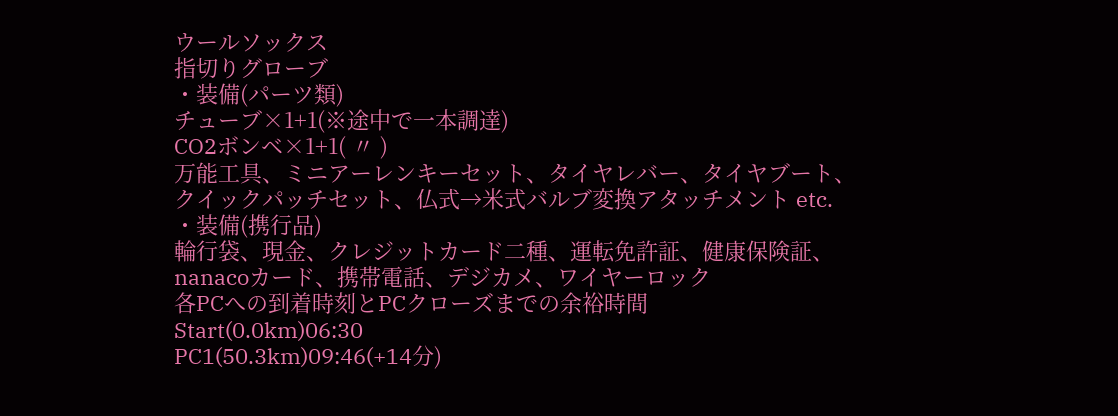ウールソックス
指切りグローブ
・装備(パーツ類)
チューブ×1+1(※途中で一本調達)
CO2ボンベ×1+1( 〃 )
万能工具、ミニアーレンキーセット、タイヤレバー、タイヤブート、クイックパッチセット、仏式→米式バルブ変換アタッチメント etc.
・装備(携行品)
輪行袋、現金、クレジットカード二種、運転免許証、健康保険証、nanacoカード、携帯電話、デジカメ、ワイヤーロック
各PCへの到着時刻とPCクローズまでの余裕時間
Start(0.0km)06:30
PC1(50.3km)09:46(+14分)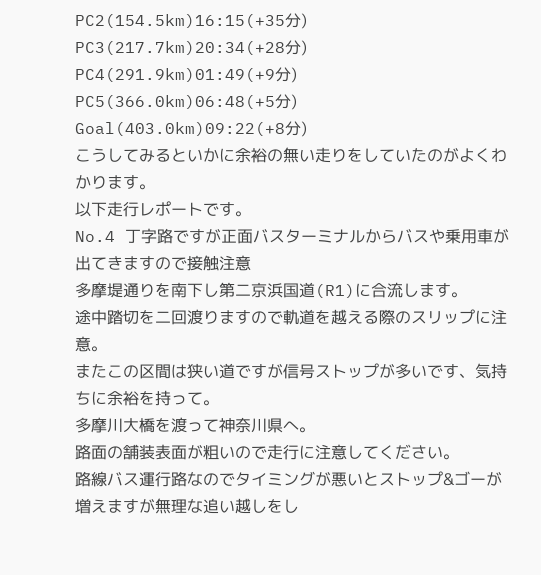PC2(154.5km)16:15(+35分)
PC3(217.7km)20:34(+28分)
PC4(291.9km)01:49(+9分)
PC5(366.0km)06:48(+5分)
Goal(403.0km)09:22(+8分)
こうしてみるといかに余裕の無い走りをしていたのがよくわかります。
以下走行レポートです。
No.4 丁字路ですが正面バスターミナルからバスや乗用車が出てきますので接触注意
多摩堤通りを南下し第二京浜国道(R1)に合流します。
途中踏切を二回渡りますので軌道を越える際のスリップに注意。
またこの区間は狭い道ですが信号ストップが多いです、気持ちに余裕を持って。
多摩川大橋を渡って神奈川県へ。
路面の舗装表面が粗いので走行に注意してください。
路線バス運行路なのでタイミングが悪いとストップ&ゴーが増えますが無理な追い越しをし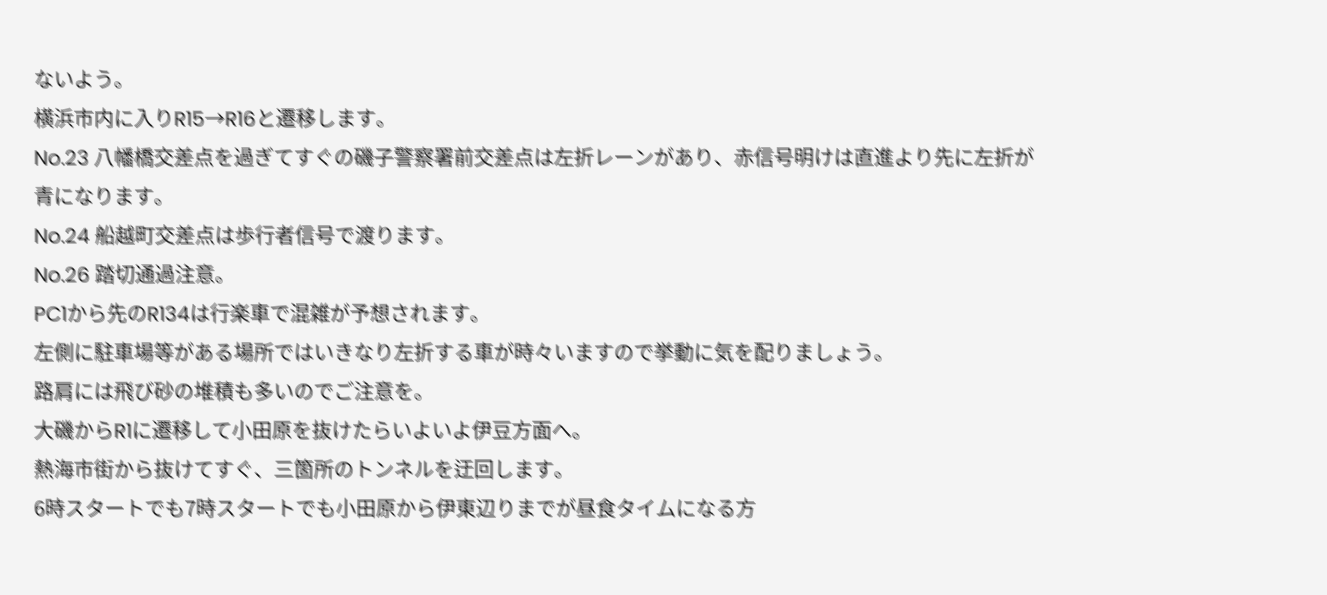ないよう。
横浜市内に入りR15→R16と遷移します。
No.23 八幡橋交差点を過ぎてすぐの磯子警察署前交差点は左折レーンがあり、赤信号明けは直進より先に左折が青になります。
No.24 船越町交差点は歩行者信号で渡ります。
No.26 踏切通過注意。
PC1から先のR134は行楽車で混雑が予想されます。
左側に駐車場等がある場所ではいきなり左折する車が時々いますので挙動に気を配りましょう。
路肩には飛び砂の堆積も多いのでご注意を。
大磯からR1に遷移して小田原を抜けたらいよいよ伊豆方面へ。
熱海市街から抜けてすぐ、三箇所のトンネルを迂回します。
6時スタートでも7時スタートでも小田原から伊東辺りまでが昼食タイムになる方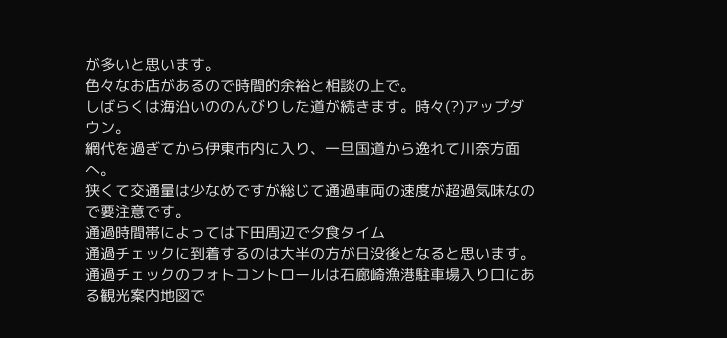が多いと思います。
色々なお店があるので時間的余裕と相談の上で。
しばらくは海沿いののんびりした道が続きます。時々(?)アップダウン。
網代を過ぎてから伊東市内に入り、一旦国道から逸れて川奈方面へ。
狭くて交通量は少なめですが総じて通過車両の速度が超過気味なので要注意です。
通過時間帯によっては下田周辺で夕食タイム
通過チェックに到着するのは大半の方が日没後となると思います。
通過チェックのフォトコントロールは石廊崎漁港駐車場入り口にある観光案内地図で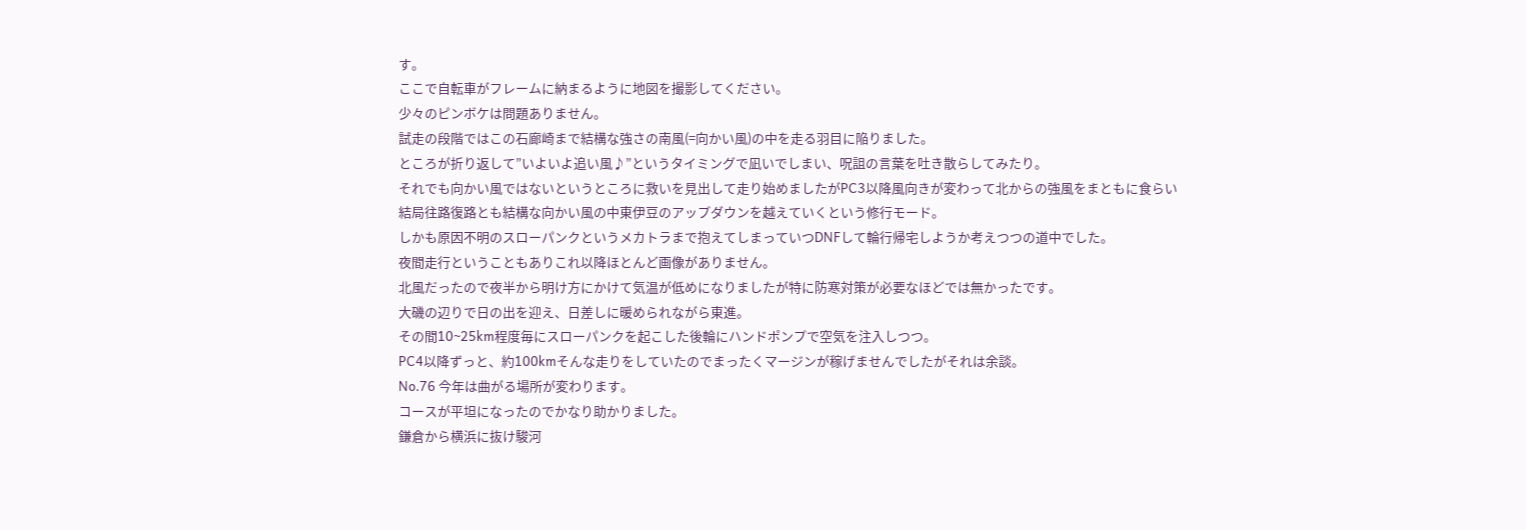す。
ここで自転車がフレームに納まるように地図を撮影してください。
少々のピンボケは問題ありません。
試走の段階ではこの石廊崎まで結構な強さの南風(=向かい風)の中を走る羽目に陥りました。
ところが折り返して”いよいよ追い風♪”というタイミングで凪いでしまい、呪詛の言葉を吐き散らしてみたり。
それでも向かい風ではないというところに救いを見出して走り始めましたがPC3以降風向きが変わって北からの強風をまともに食らい
結局往路復路とも結構な向かい風の中東伊豆のアップダウンを越えていくという修行モード。
しかも原因不明のスローパンクというメカトラまで抱えてしまっていつDNFして輪行帰宅しようか考えつつの道中でした。
夜間走行ということもありこれ以降ほとんど画像がありません。
北風だったので夜半から明け方にかけて気温が低めになりましたが特に防寒対策が必要なほどでは無かったです。
大磯の辺りで日の出を迎え、日差しに暖められながら東進。
その間10~25km程度毎にスローパンクを起こした後輪にハンドポンプで空気を注入しつつ。
PC4以降ずっと、約100kmそんな走りをしていたのでまったくマージンが稼げませんでしたがそれは余談。
No.76 今年は曲がる場所が変わります。
コースが平坦になったのでかなり助かりました。
鎌倉から横浜に抜け駿河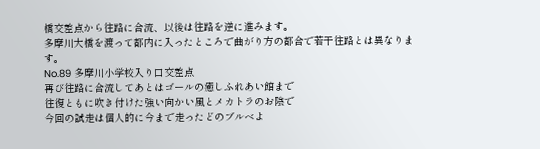橋交差点から往路に合流、以後は往路を逆に進みます。
多摩川大橋を渡って都内に入ったところで曲がり方の都合で若干往路とは異なります。
No.89 多摩川小学校入り口交差点
再び往路に合流してあとはゴールの癒しふれあい館まで
往復ともに吹き付けた強い向かい風とメカトラのお陰で
今回の試走は個人的に今まで走ったどのブルベよ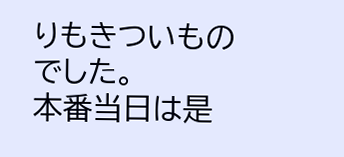りもきついものでした。
本番当日は是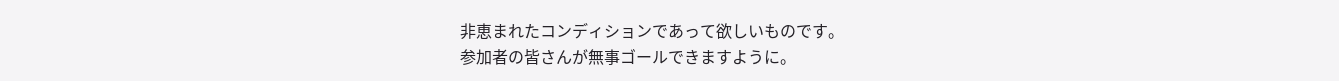非恵まれたコンディションであって欲しいものです。
参加者の皆さんが無事ゴールできますように。